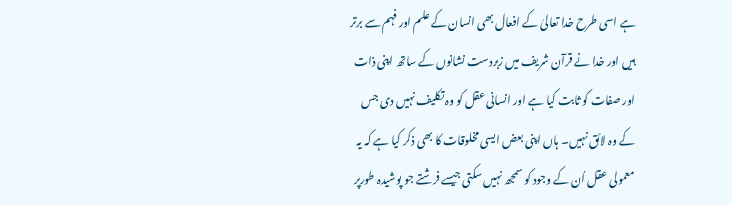ہے اسی طرح خدا تعالیٰ کے افعال بھی انسان کے علم اور فہم سے برتر ہیں اور خدا نے قرآن شریف میں زبردست نشانوں کے ساتھ اپنی ذات اور صفات کو ثابت کیا ہے اور انسانی عقل کو وہ تکلیف نہیں دی جس کے وہ لائق نہیں۔ ہاں اپنی بعض ایسی مخلوقات کا بھی ذکر کیا ہے کہ یہ معمولی عقل اُن کے وجود کو سمجھ نہیں سکتی جیسے فرشتے جو پوشیدہ طورپر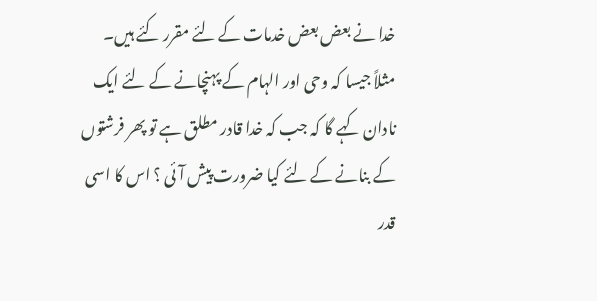خدا نے بعض بعض خدمات کے لئے مقرر کئے ہیں۔ مثلاً جیسا کہ وحی اور الہام کے پہنچانے کے لئے ایک نادان کہے گا کہ جب کہ خدا قادر مطلق ہے تو پھر فرشتوں کے بنانے کے لئے کیا ضرورت پیش آئی ؟ اس کا اسی قدر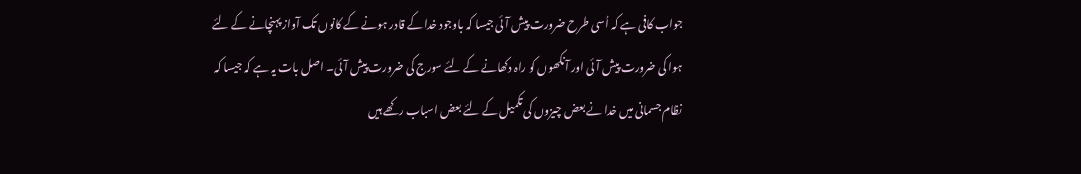جواب کافی ہے کہ اُسی طرح ضرورت پیش آئی جیسا کہ باوجود خدا کے قادر ہونے کے کانوں تک آواز پہنچانے کے لئے ہوا کی ضرورت پیش آئی اور آنکھوں کو راہ دکھانے کے لئے سورج کی ضرورت پیش آئی۔ اصل بات یہ ہے کہ جیسا کہ نظام جسمانی میں خدا نے بعض چیزوں کی تکمیل کے لئے بعض اسباب رکھے ہیں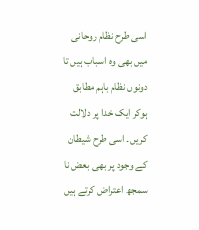اسی طرح نظام روحانی میں بھی وہ اسباب ہیں تا دونوں نظام باہم مطابق ہوکر ایک خدا پر دلالت کریں۔ اسی طرح شیطان کے وجود پر بھی بعض نا سمجھ اعتراض کرتے ہیں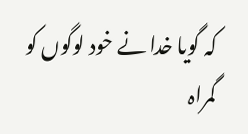کہ گویا خدا نے خود لوگوں کو گمراہ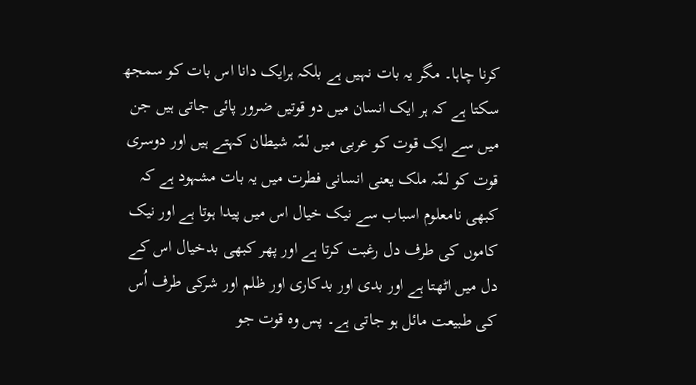کرنا چاہا۔ مگر یہ بات نہیں ہے بلکہ ہرایک دانا اس بات کو سمجھ سکتا ہے کہ ہر ایک انسان میں دو قوتیں ضرور پائی جاتی ہیں جن میں سے ایک قوت کو عربی میں لمّہ شیطان کہتے ہیں اور دوسری قوت کو لمّہ ملک یعنی انسانی فطرت میں یہ بات مشہود ہے کہ کبھی نامعلوم اسباب سے نیک خیال اس میں پیدا ہوتا ہے اور نیک کاموں کی طرف دل رغبت کرتا ہے اور پھر کبھی بدخیال اس کے دل میں اٹھتا ہے اور بدی اور بدکاری اور ظلم اور شرکی طرف اُس کی طبیعت مائل ہو جاتی ہے۔ پس وہ قوت جو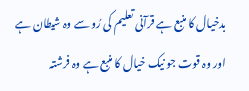بدخیال کا منبع ہے قرآنی تعلیم کی رُو سے وہ شیطان ہے اور وہ قوت جو نیک خیال کا منبع ہے وہ فرشتہ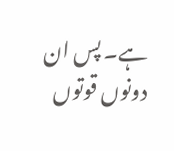ہے۔ پس ان دونوں قوتوں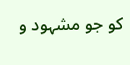کو جو مشہود و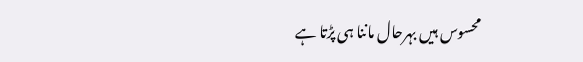محسوس ہیں بہرحال ماننا ہی پڑتا ہے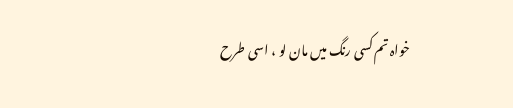خواہ تم کسی رنگ میں مان لو ، اسی طرح